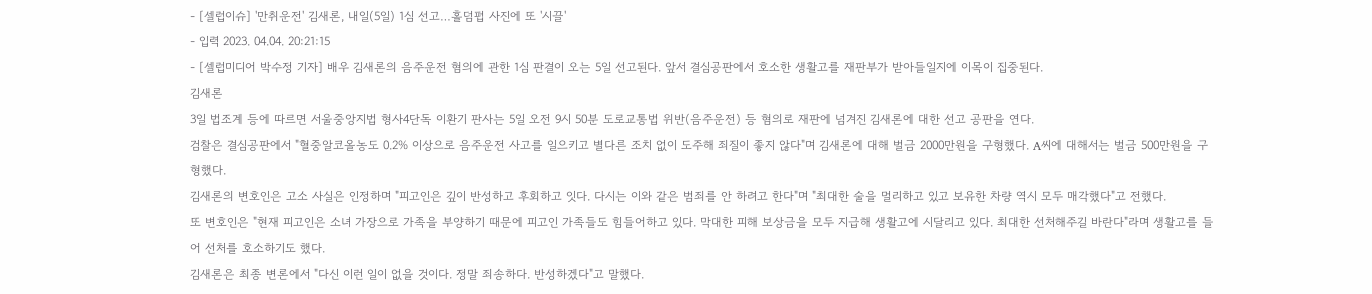- [셀럽이슈] '만취운전' 김새론, 내일(5일) 1심 선고…홀덤펍 사진에 또 '시끌'
- 입력 2023. 04.04. 20:21:15
- [셀럽미디어 박수정 기자] 배우 김새론의 음주운전 혐의에 관한 1심 판결이 오는 5일 선고된다. 앞서 결심공판에서 호소한 생활고를 재판부가 받아들일지에 이목이 집중된다.
김새론
3일 법조계 등에 따르면 서울중앙지법 형사4단독 이환기 판사는 5일 오전 9시 50분 도로교통법 위반(음주운전) 등 혐의로 재판에 넘겨진 김새론에 대한 선고 공판을 연다.
검찰은 결심공판에서 "혈중알코올농도 0.2% 이상으로 음주운전 사고를 일으키고 별다른 조치 없이 도주해 죄질이 좋지 않다"며 김새론에 대해 벌금 2000만원을 구형했다. A씨에 대해서는 벌금 500만원을 구형했다.
김새론의 변호인은 고소 사실은 인정하며 "피고인은 깊이 반성하고 후회하고 잇다. 다시는 이와 같은 범죄를 안 하려고 한다"며 "최대한 술을 멀리하고 있고 보유한 차량 역시 모두 매각했다"고 전했다.
또 변호인은 "현재 피고인은 소녀 가장으로 가족을 부양하기 때문에 피고인 가족들도 힘들어하고 있다. 막대한 피해 보상금을 모두 지급해 생활고에 시달리고 있다. 최대한 선처해주길 바란다"라며 생활고를 들어 선처를 호소하기도 했다.
김새론은 최종 변론에서 "다신 이런 일이 없을 것이다. 정말 죄송하다. 반성하겠다"고 말했다.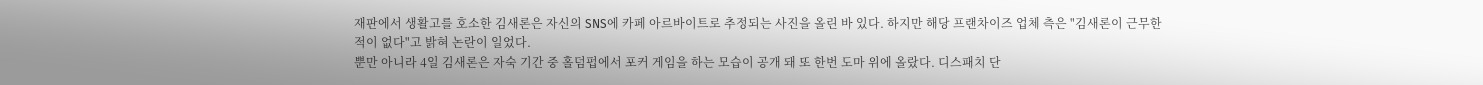재판에서 생활고를 호소한 김새론은 자신의 SNS에 카페 아르바이트로 추정되는 사진을 올린 바 있다. 하지만 해당 프랜차이즈 업체 측은 "김새론이 근무한 적이 없다"고 밝혀 논란이 일었다.
뿐만 아니라 4일 김새론은 자숙 기간 중 홀덤펍에서 포커 게임을 하는 모습이 공개 돼 또 한번 도마 위에 올랐다. 디스패치 단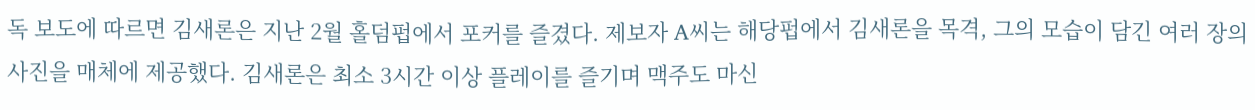독 보도에 따르면 김새론은 지난 2월 홀덤펍에서 포커를 즐겼다. 제보자 A씨는 해당펍에서 김새론을 목격, 그의 모습이 담긴 여러 장의 사진을 매체에 제공했다. 김새론은 최소 3시간 이상 플레이를 즐기며 맥주도 마신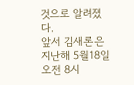것으로 알려졌다.
앞서 김새론은 지난해 5월18일 오전 8시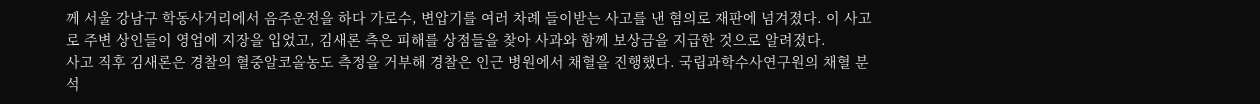께 서울 강남구 학동사거리에서 음주운전을 하다 가로수, 변압기를 여러 차례 들이받는 사고를 낸 혐의로 재판에 넘겨졌다. 이 사고로 주변 상인들이 영업에 지장을 입었고, 김새론 측은 피해를 상점들을 찾아 사과와 함께 보상금을 지급한 것으로 알려졌다.
사고 직후 김새론은 경찰의 혈중알코올농도 측정을 거부해 경찰은 인근 병원에서 채혈을 진행했다. 국립과학수사연구원의 채혈 분석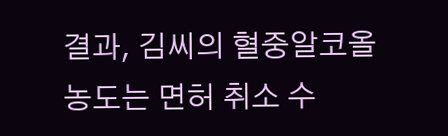결과, 김씨의 혈중알코올농도는 면허 취소 수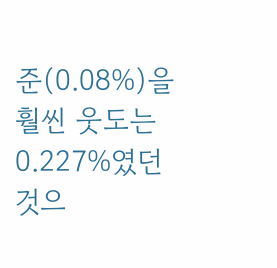준(0.08%)을 훨씬 웃도는 0.227%였던 것으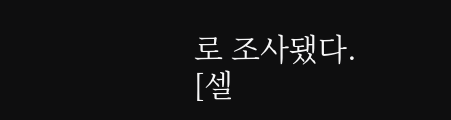로 조사됐다.
[셀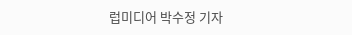럽미디어 박수정 기자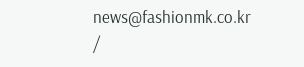news@fashionmk.co.kr /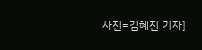사진=김혜진 기자]